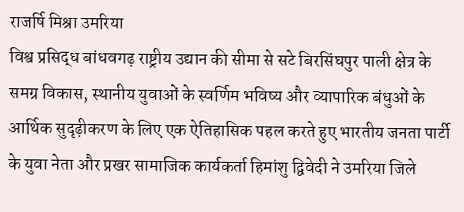राजर्षि मिश्रा उमरिया
विश्व प्रसिद्ध बांधवगढ़ राष्ट्रीय उद्यान की सीमा से सटे बिरसिंघपुर पाली क्षेत्र के समग्र विकास, स्थानीय युवाओं के स्वर्णिम भविष्य और व्यापारिक बंधुओं के आर्थिक सुदृढ़ीकरण के लिए एक ऐतिहासिक पहल करते हुए भारतीय जनता पार्टी के युवा नेता और प्रखर सामाजिक कार्यकर्ता हिमांशु द्विवेदी ने उमरिया जिले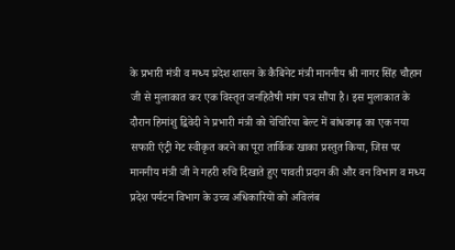के प्रभारी मंत्री व मध्य प्रदेश शासन के कैबिनेट मंत्री माननीय श्री नागर सिंह चौहान जी से मुलाकात कर एक विस्तृत जनहितैषी मांग पत्र सौंपा है। इस मुलाकात के दौरान हिमांशु द्विवेदी ने प्रभारी मंत्री को चेचिरिया बेल्ट में बांधवगढ़ का एक नया सफारी एंट्री गेट स्वीकृत करने का पूरा तार्किक खाका प्रस्तुत किया, जिस पर माननीय मंत्री जी ने गहरी रुचि दिखाते हुए पावती प्रदान की और वन विभाग व मध्य प्रदेश पर्यटन विभाग के उच्च अधिकारियों को अविलंब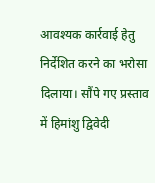आवश्यक कार्रवाई हेतु निर्देशित करने का भरोसा दिलाया। सौंपे गए प्रस्ताव में हिमांशु द्विवेदी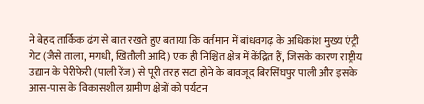ने बेहद तार्किक ढंग से बात रखते हुए बताया कि वर्तमान में बांधवगढ़ के अधिकांश मुख्य एंट्री गेट (जैसे ताला, मगधी, खितौली आदि) एक ही निश्चित क्षेत्र में केंद्रित हैं, जिसके कारण राष्ट्रीय उद्यान के पेरीफेरी (पाली रेंज) से पूरी तरह सटा होने के बावजूद बिरसिंघपुर पाली और इसके आस-पास के विकासशील ग्रामीण क्षेत्रों को पर्यटन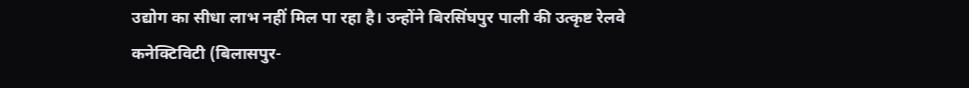उद्योग का सीधा लाभ नहीं मिल पा रहा है। उन्होंने बिरसिंघपुर पाली की उत्कृष्ट रेलवे कनेक्टिविटी (बिलासपुर-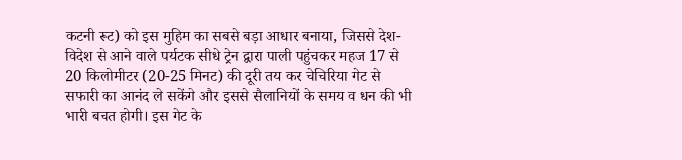कटनी रूट) को इस मुहिम का सबसे बड़ा आधार बनाया, जिससे देश-विदेश से आने वाले पर्यटक सीधे ट्रेन द्वारा पाली पहुंचकर महज 17 से 20 किलोमीटर (20-25 मिनट) की दूरी तय कर चेचिरिया गेट से सफारी का आनंद ले सकेंगे और इससे सैलानियों के समय व धन की भी भारी बचत होगी। इस गेट के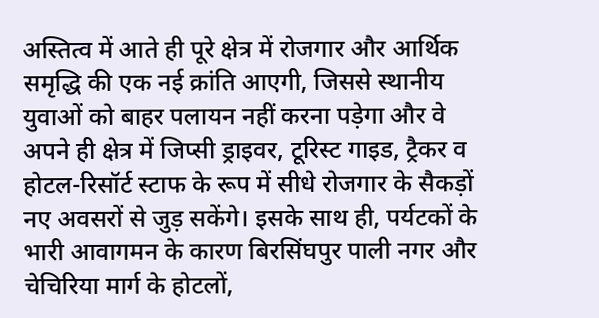अस्तित्व में आते ही पूरे क्षेत्र में रोजगार और आर्थिक समृद्धि की एक नई क्रांति आएगी, जिससे स्थानीय युवाओं को बाहर पलायन नहीं करना पड़ेगा और वे अपने ही क्षेत्र में जिप्सी ड्राइवर, टूरिस्ट गाइड, ट्रैकर व होटल-रिसॉर्ट स्टाफ के रूप में सीधे रोजगार के सैकड़ों नए अवसरों से जुड़ सकेंगे। इसके साथ ही, पर्यटकों के भारी आवागमन के कारण बिरसिंघपुर पाली नगर और चेचिरिया मार्ग के होटलों,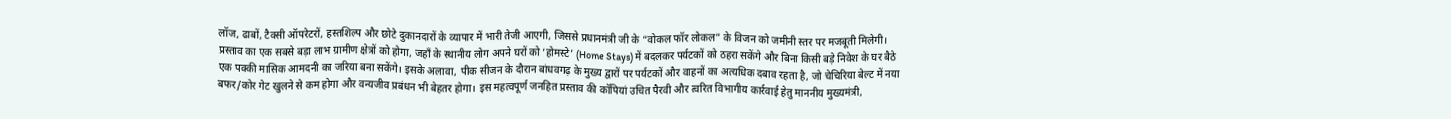लॉज, ढाबों, टैक्सी ऑपरेटरों, हस्तशिल्प और छोटे दुकानदारों के व्यापार में भारी तेजी आएगी, जिससे प्रधानमंत्री जी के “वोकल फॉर लोकल” के विजन को जमीनी स्तर पर मजबूती मिलेगी। प्रस्ताव का एक सबसे बड़ा लाभ ग्रामीण क्षेत्रों को होगा, जहाँ के स्थानीय लोग अपने घरों को ‘होमस्टे’ (Home Stays) में बदलकर पर्यटकों को ठहरा सकेंगे और बिना किसी बड़े निवेश के घर बैठे एक पक्की मासिक आमदनी का जरिया बना सकेंगे। इसके अलावा, पीक सीजन के दौरान बांधवगढ़ के मुख्य द्वारों पर पर्यटकों और वाहनों का अत्यधिक दबाव रहता है, जो चेचिरिया बेल्ट में नया बफर/कोर गेट खुलने से कम होगा और वन्यजीव प्रबंधन भी बेहतर होगा। इस महत्वपूर्ण जनहित प्रस्ताव की कॉपियां उचित पैरवी और त्वरित विभागीय कार्रवाई हेतु माननीय मुख्यमंत्री,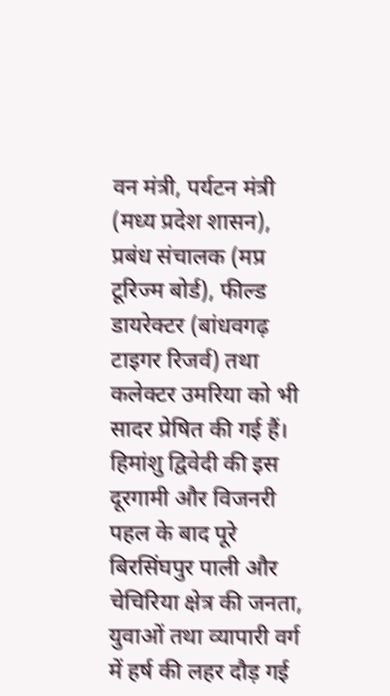वन मंत्री, पर्यटन मंत्री (मध्य प्रदेश शासन), प्रबंध संचालक (मप्र टूरिज्म बोर्ड), फील्ड डायरेक्टर (बांधवगढ़ टाइगर रिजर्व) तथा कलेक्टर उमरिया को भी सादर प्रेषित की गई हैं। हिमांशु द्विवेदी की इस दूरगामी और विजनरी पहल के बाद पूरे बिरसिंघपुर पाली और चेचिरिया क्षेत्र की जनता, युवाओं तथा व्यापारी वर्ग में हर्ष की लहर दौड़ गई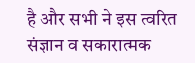है और सभी ने इस त्वरित संज्ञान व सकारात्मक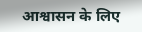आश्वासन के लिए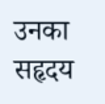उनका सहृदय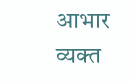आभार व्यक्त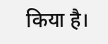किया है।